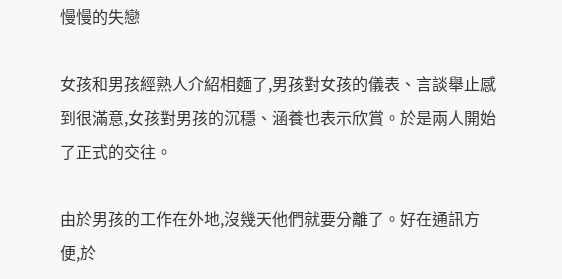慢慢的失戀

女孩和男孩經熟人介紹相麵了,男孩對女孩的儀表、言談舉止感到很滿意,女孩對男孩的沉穩、涵養也表示欣賞。於是兩人開始了正式的交往。

由於男孩的工作在外地,沒幾天他們就要分離了。好在通訊方便,於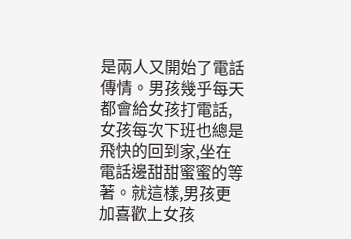是兩人又開始了電話傳情。男孩幾乎每天都會給女孩打電話,女孩每次下班也總是飛快的回到家,坐在電話邊甜甜蜜蜜的等著。就這樣,男孩更加喜歡上女孩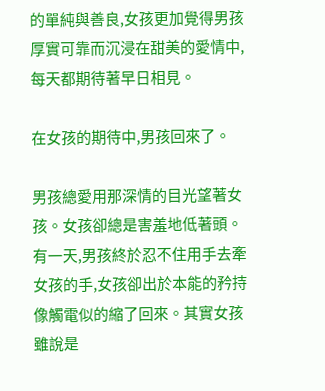的單純與善良,女孩更加覺得男孩厚實可靠而沉浸在甜美的愛情中,每天都期待著早日相見。

在女孩的期待中,男孩回來了。

男孩總愛用那深情的目光望著女孩。女孩卻總是害羞地低著頭。有一天,男孩終於忍不住用手去牽女孩的手,女孩卻出於本能的矜持像觸電似的縮了回來。其實女孩雖說是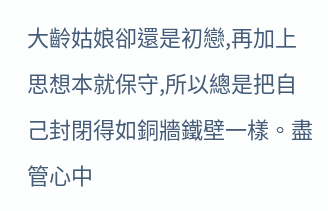大齡姑娘卻還是初戀,再加上思想本就保守,所以總是把自己封閉得如銅牆鐵壁一樣。盡管心中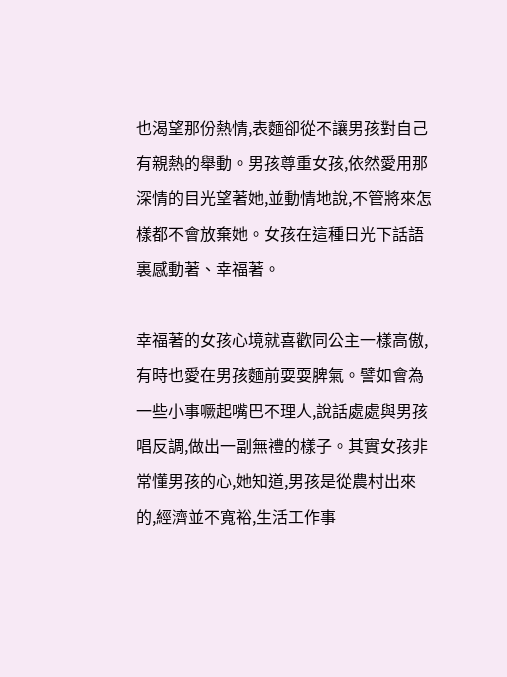也渴望那份熱情,表麵卻從不讓男孩對自己有親熱的舉動。男孩尊重女孩,依然愛用那深情的目光望著她,並動情地說,不管將來怎樣都不會放棄她。女孩在這種日光下話語裏感動著、幸福著。

幸福著的女孩心境就喜歡同公主一樣高傲,有時也愛在男孩麵前耍耍脾氣。譬如會為一些小事噘起嘴巴不理人,說話處處與男孩唱反調,做出一副無禮的樣子。其實女孩非常懂男孩的心,她知道,男孩是從農村出來的,經濟並不寬裕,生活工作事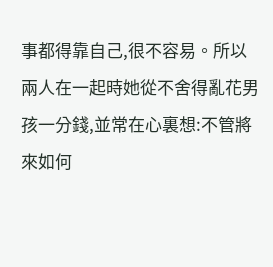事都得靠自己,很不容易。所以兩人在一起時她從不舍得亂花男孩一分錢,並常在心裏想:不管將來如何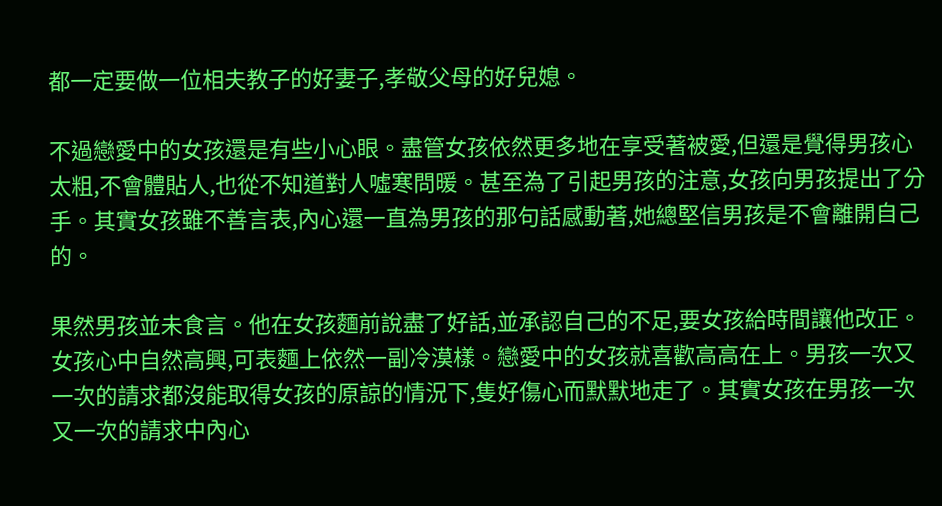都一定要做一位相夫教子的好妻子,孝敬父母的好兒媳。

不過戀愛中的女孩還是有些小心眼。盡管女孩依然更多地在享受著被愛,但還是覺得男孩心太粗,不會體貼人,也從不知道對人噓寒問暖。甚至為了引起男孩的注意,女孩向男孩提出了分手。其實女孩雖不善言表,內心還一直為男孩的那句話感動著,她總堅信男孩是不會離開自己的。

果然男孩並未食言。他在女孩麵前說盡了好話,並承認自己的不足,要女孩給時間讓他改正。女孩心中自然高興,可表麵上依然一副冷漠樣。戀愛中的女孩就喜歡高高在上。男孩一次又一次的請求都沒能取得女孩的原諒的情況下,隻好傷心而默默地走了。其實女孩在男孩一次又一次的請求中內心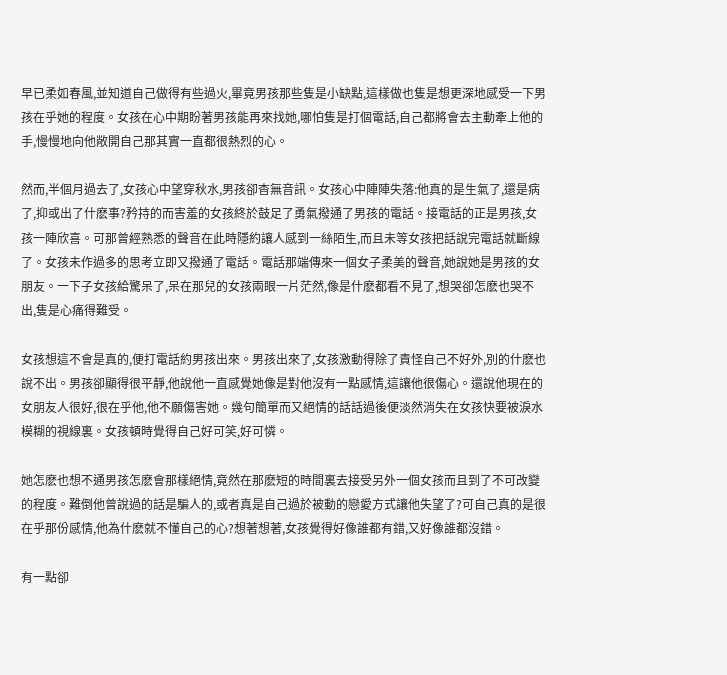早已柔如春風,並知道自己做得有些過火,畢竟男孩那些隻是小缺點,這樣做也隻是想更深地感受一下男孩在乎她的程度。女孩在心中期盼著男孩能再來找她,哪怕隻是打個電話,自己都將會去主動牽上他的手,慢慢地向他敞開自己那其實一直都很熱烈的心。

然而,半個月過去了,女孩心中望穿秋水,男孩卻杳無音訊。女孩心中陣陣失落:他真的是生氣了,還是病了,抑或出了什麽事?矜持的而害羞的女孩終於鼓足了勇氣撥通了男孩的電話。接電話的正是男孩,女孩一陣欣喜。可那曾經熟悉的聲音在此時隱約讓人感到一絲陌生,而且未等女孩把話說完電話就斷線了。女孩未作過多的思考立即又撥通了電話。電話那端傳來一個女子柔美的聲音,她說她是男孩的女朋友。一下子女孩給驚呆了,呆在那兒的女孩兩眼一片茫然,像是什麽都看不見了,想哭卻怎麽也哭不出,隻是心痛得難受。

女孩想這不會是真的,便打電話約男孩出來。男孩出來了,女孩激動得除了責怪自己不好外,別的什麽也說不出。男孩卻顯得很平靜,他說他一直感覺她像是對他沒有一點感情,這讓他很傷心。還說他現在的女朋友人很好,很在乎他,他不願傷害她。幾句簡單而又絕情的話話過後便淡然消失在女孩快要被淚水模糊的視線裏。女孩頓時覺得自己好可笑,好可憐。

她怎麽也想不通男孩怎麽會那樣絕情,竟然在那麽短的時間裏去接受另外一個女孩而且到了不可改變的程度。難倒他曾說過的話是騙人的,或者真是自己過於被動的戀愛方式讓他失望了?可自己真的是很在乎那份感情,他為什麽就不懂自己的心?想著想著,女孩覺得好像誰都有錯,又好像誰都沒錯。

有一點卻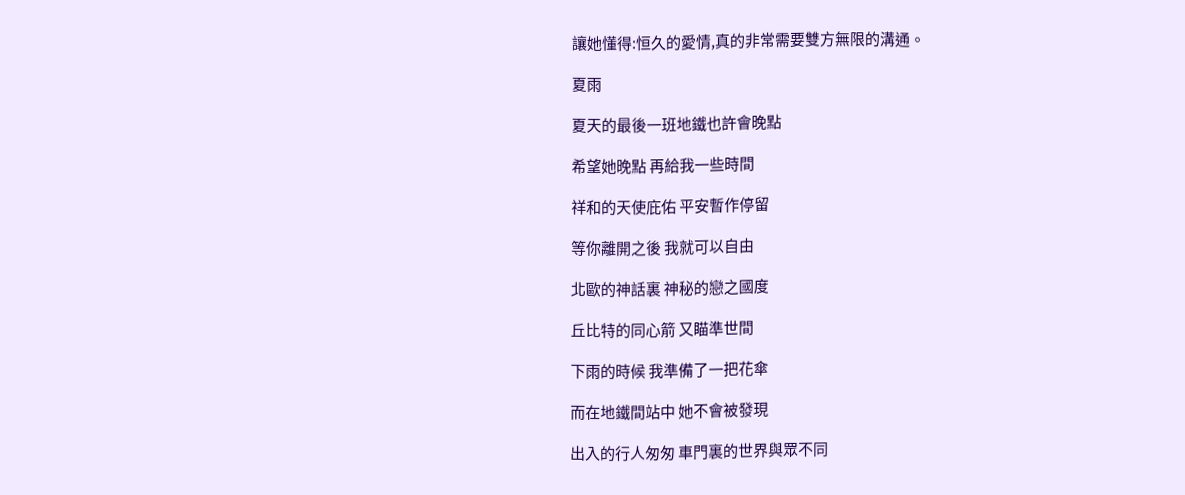讓她懂得:恒久的愛情,真的非常需要雙方無限的溝通。

夏雨

夏天的最後一班地鐵也許會晚點

希望她晚點 再給我一些時間

祥和的天使庇佑 平安暫作停留

等你離開之後 我就可以自由

北歐的神話裏 神秘的戀之國度

丘比特的同心箭 又瞄準世間

下雨的時候 我準備了一把花傘

而在地鐵間站中 她不會被發現

出入的行人匆匆 車門裏的世界與眾不同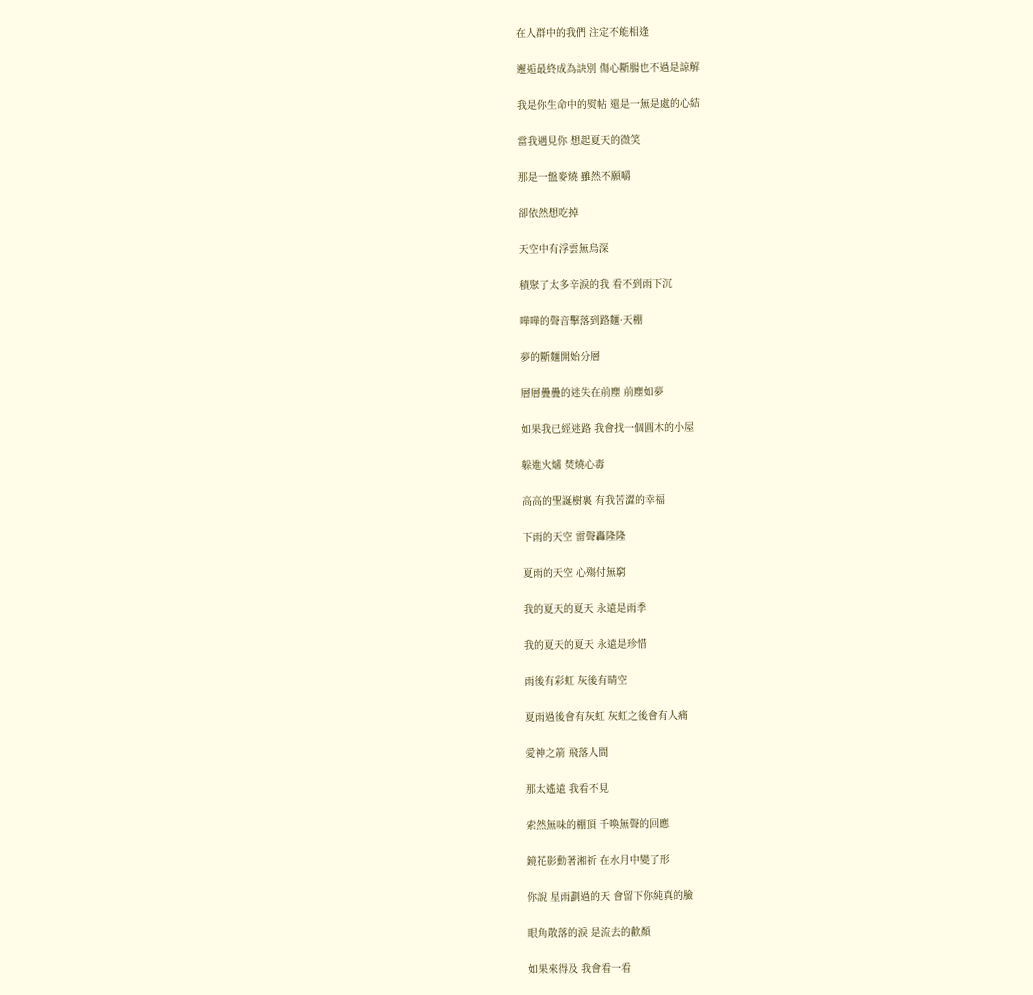在人群中的我們 注定不能相逢

邂逅最終成為訣別 傷心斷腸也不過是諒解

我是你生命中的熨帖 還是一無是處的心結

當我遇見你 想起夏天的微笑

那是一盤麥燒 雖然不願嚼

卻依然想吃掉

天空中有浮雲無烏深

積聚了太多辛淚的我 看不到雨下沉

嘩嘩的聲音擊落到路麵·天棚

夢的斷麵開始分層

層層疊疊的迷失在前塵 前塵如夢

如果我已經迷路 我會找一個圓木的小屋

躲進火爐 焚燒心毒

高高的聖誕樹裏 有我苦澀的幸福

下雨的天空 雷聲轟隆隆

夏雨的天空 心殤付無窮

我的夏天的夏天 永遠是雨季

我的夏天的夏天 永遠是珍惜

雨後有彩虹 灰後有晴空

夏雨過後會有灰虹 灰虹之後會有人痛

愛神之箭 飛落人間

那太遙遠 我看不見

索然無味的棚頂 千喚無聲的回應

鏡花影動著湘祈 在水月中變了形

你說 星雨劃過的天 會留下你純真的臉

眼角散落的淚 是流去的歡顏

如果來得及 我會看一看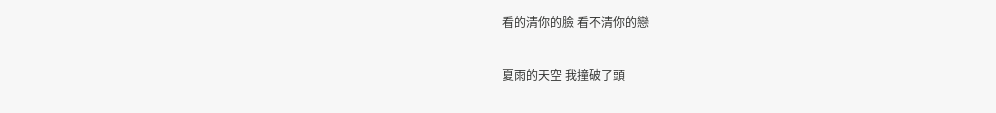看的清你的臉 看不清你的戀

夏雨的天空 我撞破了頭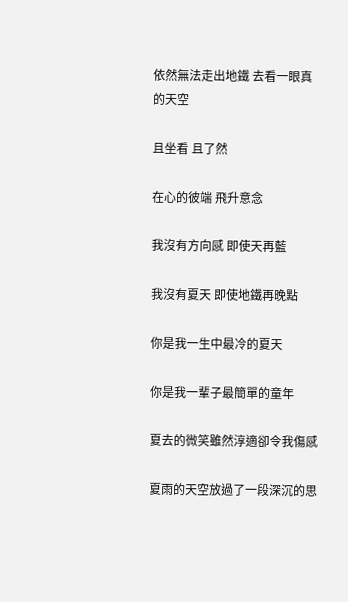依然無法走出地鐵 去看一眼真的天空

且坐看 且了然

在心的彼端 飛升意念

我沒有方向感 即使天再藍

我沒有夏天 即使地鐵再晚點

你是我一生中最冷的夏天

你是我一輩子最簡單的童年

夏去的微笑雖然淳適卻令我傷感

夏雨的天空放過了一段深沉的思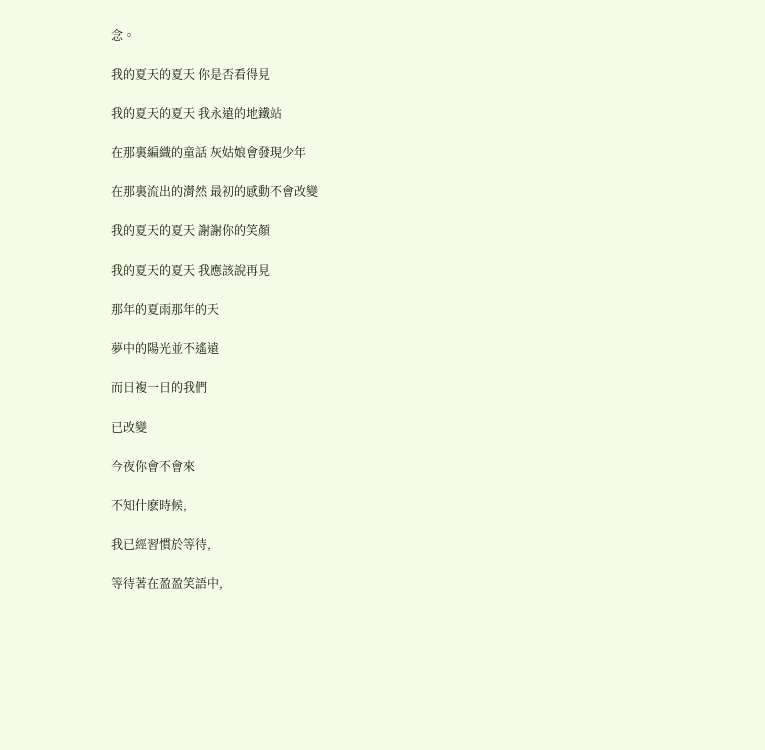念。

我的夏天的夏天 你是否看得見

我的夏天的夏天 我永遠的地鐵站

在那裏編織的童話 灰姑娘會發現少年

在那裏流出的潸然 最初的感動不會改變

我的夏天的夏天 謝謝你的笑顏

我的夏天的夏天 我應該說再見

那年的夏雨那年的天

夢中的陽光並不遙遠

而日複一日的我們

已改變

今夜你會不會來

不知什麽時候,

我已經習慣於等待,

等待著在盈盈笑語中,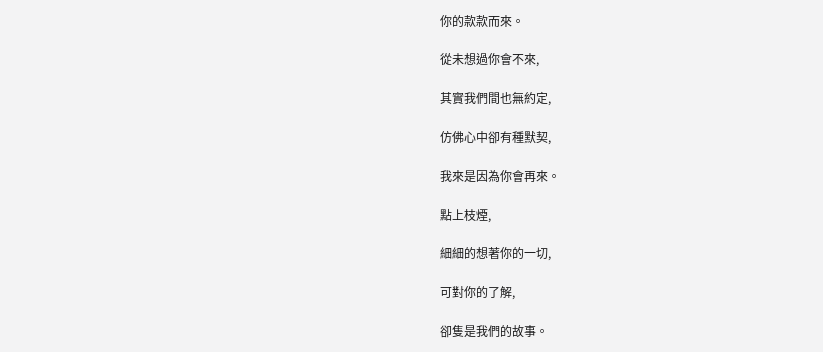你的款款而來。

從未想過你會不來,

其實我們間也無約定,

仿佛心中卻有種默契,

我來是因為你會再來。

點上枝煙,

細細的想著你的一切,

可對你的了解,

卻隻是我們的故事。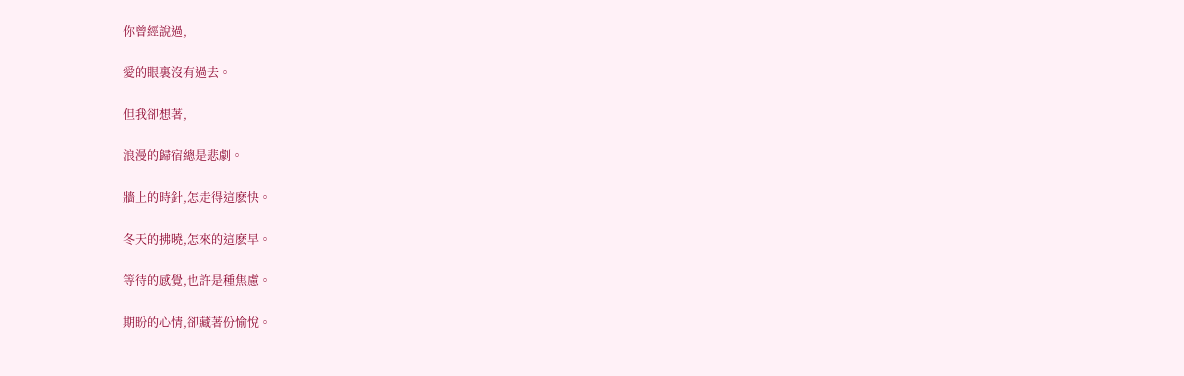你曾經說過,

愛的眼裏沒有過去。

但我卻想著,

浪漫的歸宿總是悲劇。

牆上的時針,怎走得這麽快。

冬天的拂曉,怎來的這麽早。

等待的感覺,也許是種焦慮。

期盼的心情,卻藏著份愉悅。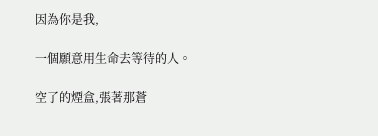因為你是我,

一個願意用生命去等待的人。

空了的煙盒,張著那蒼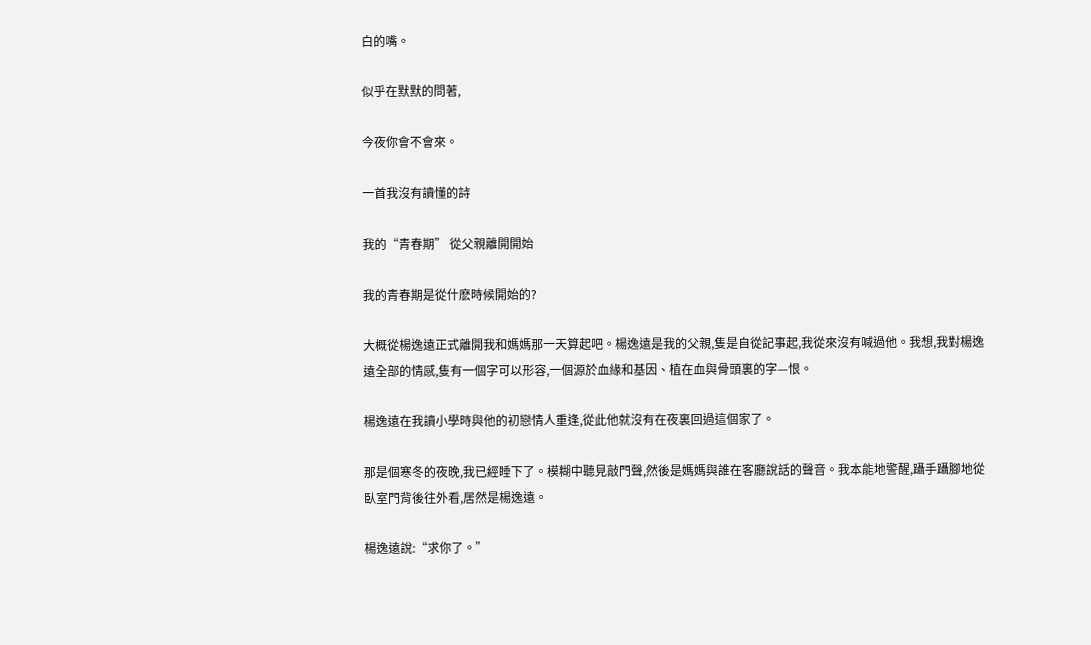白的嘴。

似乎在默默的問著,

今夜你會不會來。

一首我沒有讀懂的詩

我的“青春期” 從父親離開開始

我的青春期是從什麽時候開始的?

大概從楊逸遠正式離開我和媽媽那一天算起吧。楊逸遠是我的父親,隻是自從記事起,我從來沒有喊過他。我想,我對楊逸遠全部的情感,隻有一個字可以形容,一個源於血緣和基因、植在血與骨頭裏的字—恨。

楊逸遠在我讀小學時與他的初戀情人重逢,從此他就沒有在夜裏回過這個家了。

那是個寒冬的夜晚,我已經睡下了。模糊中聽見敲門聲,然後是媽媽與誰在客廳說話的聲音。我本能地警醒,躡手躡腳地從臥室門背後往外看,居然是楊逸遠。

楊逸遠說:“求你了。”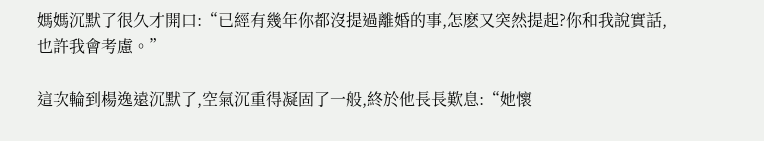媽媽沉默了很久才開口:“已經有幾年你都沒提過離婚的事,怎麽又突然提起?你和我說實話,也許我會考慮。”

這次輪到楊逸遠沉默了,空氣沉重得凝固了一般,終於他長長歎息:“她懷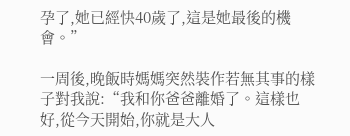孕了,她已經快40歲了,這是她最後的機會。”

一周後,晚飯時媽媽突然裝作若無其事的樣子對我說:“我和你爸爸離婚了。這樣也好,從今天開始,你就是大人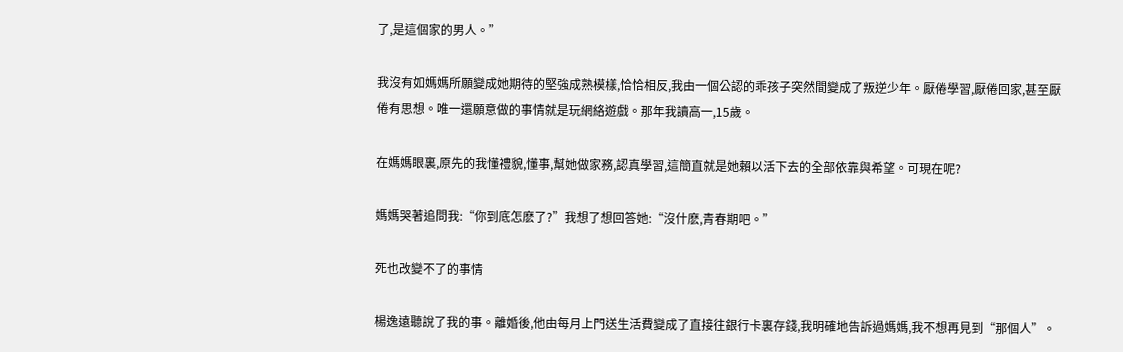了,是這個家的男人。”

我沒有如媽媽所願變成她期待的堅強成熟模樣,恰恰相反,我由一個公認的乖孩子突然間變成了叛逆少年。厭倦學習,厭倦回家,甚至厭倦有思想。唯一還願意做的事情就是玩網絡遊戲。那年我讀高一,15歲。

在媽媽眼裏,原先的我懂禮貌,懂事,幫她做家務,認真學習,這簡直就是她賴以活下去的全部依靠與希望。可現在呢?

媽媽哭著追問我:“你到底怎麽了?”我想了想回答她:“沒什麽,青春期吧。”

死也改變不了的事情

楊逸遠聽說了我的事。離婚後,他由每月上門送生活費變成了直接往銀行卡裏存錢,我明確地告訴過媽媽,我不想再見到“那個人”。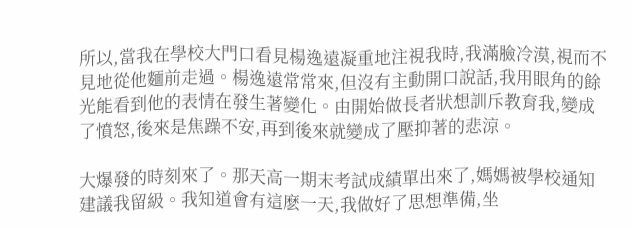所以,當我在學校大門口看見楊逸遠凝重地注視我時,我滿臉冷漠,視而不見地從他麵前走過。楊逸遠常常來,但沒有主動開口說話,我用眼角的餘光能看到他的表情在發生著變化。由開始做長者狀想訓斥教育我,變成了憤怒,後來是焦躁不安,再到後來就變成了壓抑著的悲涼。

大爆發的時刻來了。那天高一期末考試成績單出來了,媽媽被學校通知建議我留級。我知道會有這麽一天,我做好了思想準備,坐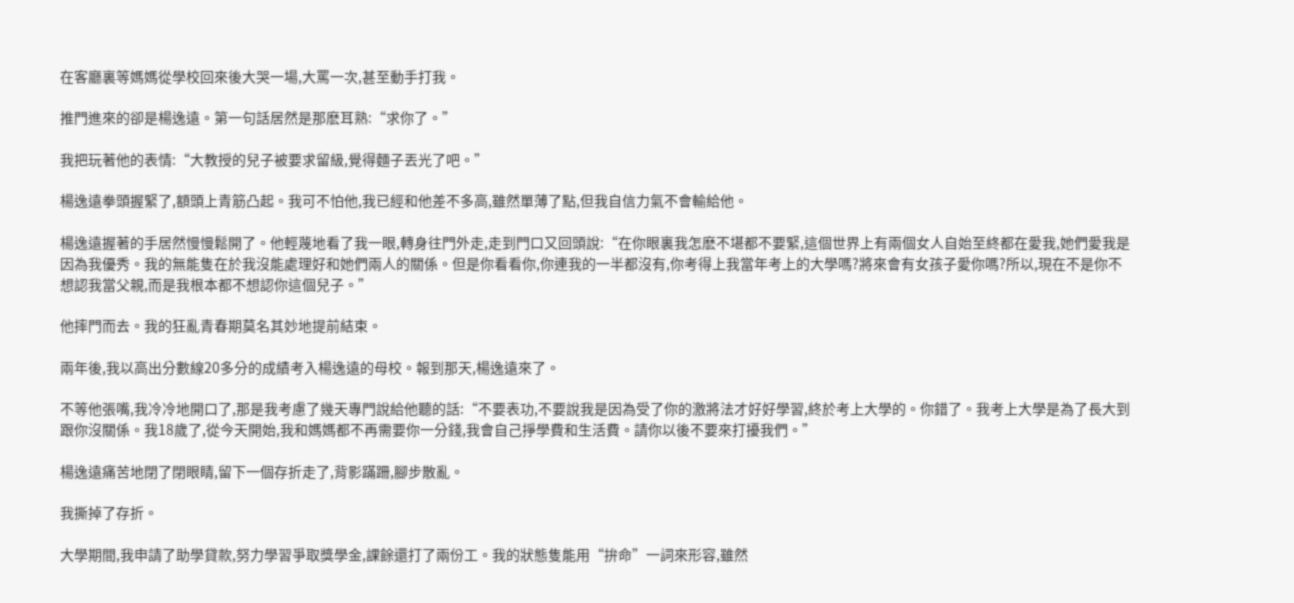在客廳裏等媽媽從學校回來後大哭一場,大罵一次,甚至動手打我。

推門進來的卻是楊逸遠。第一句話居然是那麽耳熟:“求你了。”

我把玩著他的表情:“大教授的兒子被要求留級,覺得麵子丟光了吧。”

楊逸遠拳頭握緊了,額頭上青筋凸起。我可不怕他,我已經和他差不多高,雖然單薄了點,但我自信力氣不會輸給他。

楊逸遠握著的手居然慢慢鬆開了。他輕蔑地看了我一眼,轉身往門外走,走到門口又回頭說:“在你眼裏我怎麽不堪都不要緊,這個世界上有兩個女人自始至終都在愛我,她們愛我是因為我優秀。我的無能隻在於我沒能處理好和她們兩人的關係。但是你看看你,你連我的一半都沒有,你考得上我當年考上的大學嗎?將來會有女孩子愛你嗎?所以,現在不是你不想認我當父親,而是我根本都不想認你這個兒子。”

他摔門而去。我的狂亂青春期莫名其妙地提前結束。

兩年後,我以高出分數線20多分的成績考入楊逸遠的母校。報到那天,楊逸遠來了。

不等他張嘴,我冷冷地開口了,那是我考慮了幾天專門說給他聽的話:“不要表功,不要說我是因為受了你的激將法才好好學習,終於考上大學的。你錯了。我考上大學是為了長大到跟你沒關係。我18歲了,從今天開始,我和媽媽都不再需要你一分錢,我會自己掙學費和生活費。請你以後不要來打擾我們。”

楊逸遠痛苦地閉了閉眼睛,留下一個存折走了,背影蹣跚,腳步散亂。

我撕掉了存折。

大學期間,我申請了助學貸款,努力學習爭取獎學金,課餘還打了兩份工。我的狀態隻能用“拚命”一詞來形容,雖然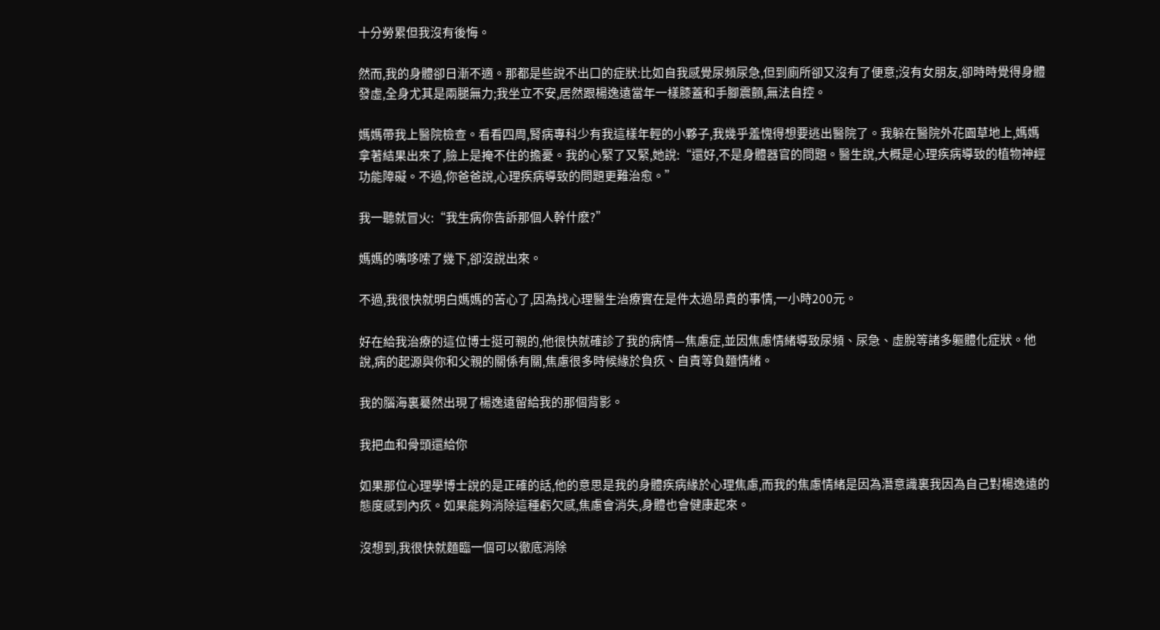十分勞累但我沒有後悔。

然而,我的身體卻日漸不適。那都是些說不出口的症狀:比如自我感覺尿頻尿急,但到廁所卻又沒有了便意;沒有女朋友,卻時時覺得身體發虛,全身尤其是兩腿無力;我坐立不安,居然跟楊逸遠當年一樣膝蓋和手腳震顫,無法自控。

媽媽帶我上醫院檢查。看看四周,腎病專科少有我這樣年輕的小夥子,我幾乎羞愧得想要逃出醫院了。我躲在醫院外花園草地上,媽媽拿著結果出來了,臉上是掩不住的擔憂。我的心緊了又緊,她說:“還好,不是身體器官的問題。醫生說,大概是心理疾病導致的植物神經功能障礙。不過,你爸爸說,心理疾病導致的問題更難治愈。”

我一聽就冒火:“我生病你告訴那個人幹什麽?”

媽媽的嘴哆嗦了幾下,卻沒說出來。

不過,我很快就明白媽媽的苦心了,因為找心理醫生治療實在是件太過昂貴的事情,一小時200元。

好在給我治療的這位博士挺可親的,他很快就確診了我的病情—焦慮症,並因焦慮情緒導致尿頻、尿急、虛脫等諸多軀體化症狀。他說,病的起源與你和父親的關係有關,焦慮很多時候緣於負疚、自責等負麵情緒。

我的腦海裏驀然出現了楊逸遠留給我的那個背影。

我把血和骨頭還給你

如果那位心理學博士說的是正確的話,他的意思是我的身體疾病緣於心理焦慮,而我的焦慮情緒是因為潛意識裏我因為自己對楊逸遠的態度感到內疚。如果能夠消除這種虧欠感,焦慮會消失,身體也會健康起來。

沒想到,我很快就麵臨一個可以徹底消除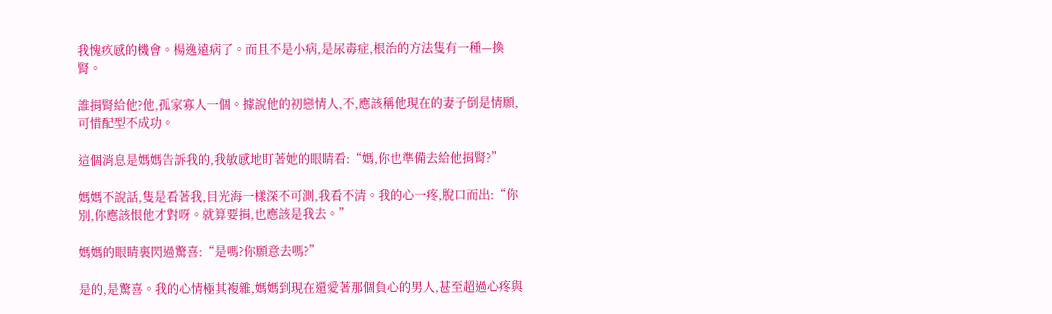我愧疚感的機會。楊逸遠病了。而且不是小病,是尿毒症,根治的方法隻有一種—換腎。

誰捐腎給他?他,孤家寡人一個。據說他的初戀情人,不,應該稱他現在的妻子倒是情願,可惜配型不成功。

這個消息是媽媽告訴我的,我敏感地盯著她的眼睛看:“媽,你也準備去給他捐腎?”

媽媽不說話,隻是看著我,目光海一樣深不可測,我看不清。我的心一疼,脫口而出:“你別,你應該恨他才對呀。就算要捐,也應該是我去。”

媽媽的眼睛裏閃過驚喜:“是嗎?你願意去嗎?”

是的,是驚喜。我的心情極其複雜,媽媽到現在還愛著那個負心的男人,甚至超過心疼與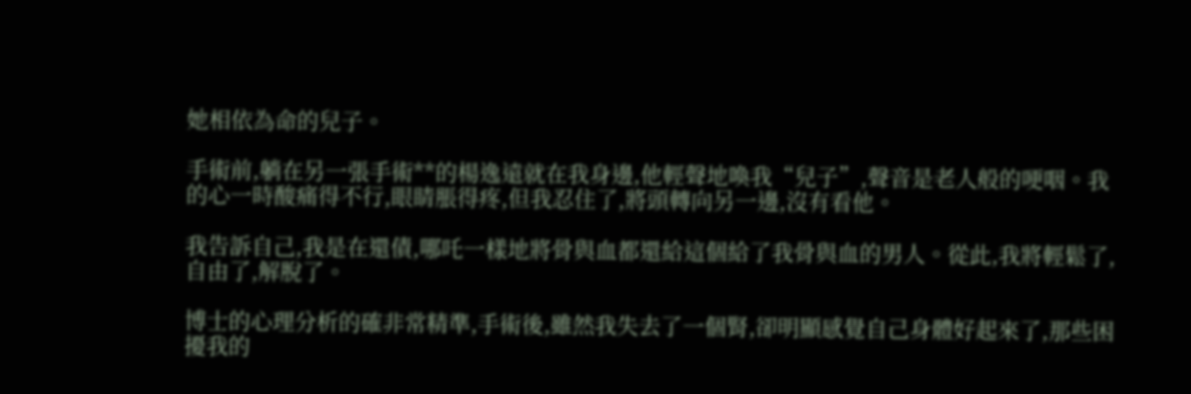她相依為命的兒子。

手術前,躺在另一張手術**的楊逸遠就在我身邊,他輕聲地喚我“兒子”,聲音是老人般的哽咽。我的心一時酸痛得不行,眼睛脹得疼,但我忍住了,將頭轉向另一邊,沒有看他。

我告訴自己,我是在還債,哪吒一樣地將骨與血都還給這個給了我骨與血的男人。從此,我將輕鬆了,自由了,解脫了。

博士的心理分析的確非常精準,手術後,雖然我失去了一個腎,卻明顯感覺自己身體好起來了,那些困擾我的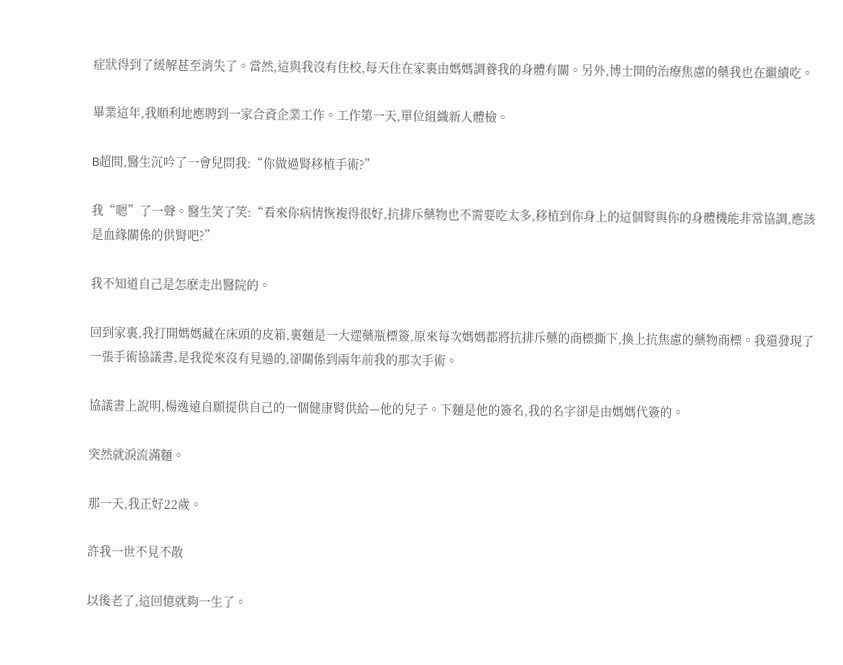症狀得到了緩解甚至消失了。當然,這與我沒有住校,每天住在家裏由媽媽調養我的身體有關。另外,博士開的治療焦慮的藥我也在繼續吃。

畢業這年,我順利地應聘到一家合資企業工作。工作第一天,單位組織新人體檢。

B超間,醫生沉吟了一會兒問我:“你做過腎移植手術?”

我“嗯”了一聲。醫生笑了笑:“看來你病情恢複得很好,抗排斥藥物也不需要吃太多,移植到你身上的這個腎與你的身體機能非常協調,應該是血緣關係的供腎吧?”

我不知道自己是怎麽走出醫院的。

回到家裏,我打開媽媽藏在床頭的皮箱,裏麵是一大遝藥瓶標簽,原來每次媽媽都將抗排斥藥的商標撕下,換上抗焦慮的藥物商標。我還發現了一張手術協議書,是我從來沒有見過的,卻關係到兩年前我的那次手術。

協議書上說明,楊逸遠自願提供自己的一個健康腎供給—他的兒子。下麵是他的簽名,我的名字卻是由媽媽代簽的。

突然就淚流滿麵。

那一天,我正好22歲。

許我一世不見不散

以後老了,這回憶就夠一生了。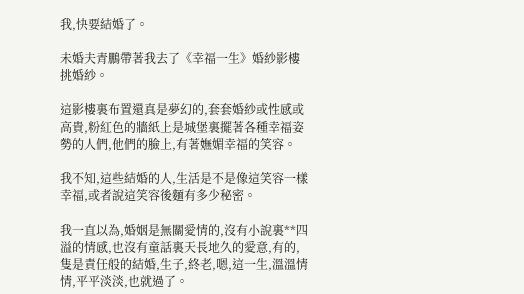我,快要結婚了。

未婚夫青鵬帶著我去了《幸福一生》婚紗影樓挑婚紗。

這影樓裏布置還真是夢幻的,套套婚紗或性感或高貴,粉紅色的牆紙上是城堡裏擺著各種幸福姿勢的人們,他們的臉上,有著嫵媚幸福的笑容。

我不知,這些結婚的人,生活是不是像這笑容一樣幸福,或者說這笑容後麵有多少秘密。

我一直以為,婚姻是無關愛情的,沒有小說裏**四溢的情感,也沒有童話裏天長地久的愛意,有的,隻是責任般的結婚,生子,終老,嗯,這一生,溫溫情情,平平淡淡,也就過了。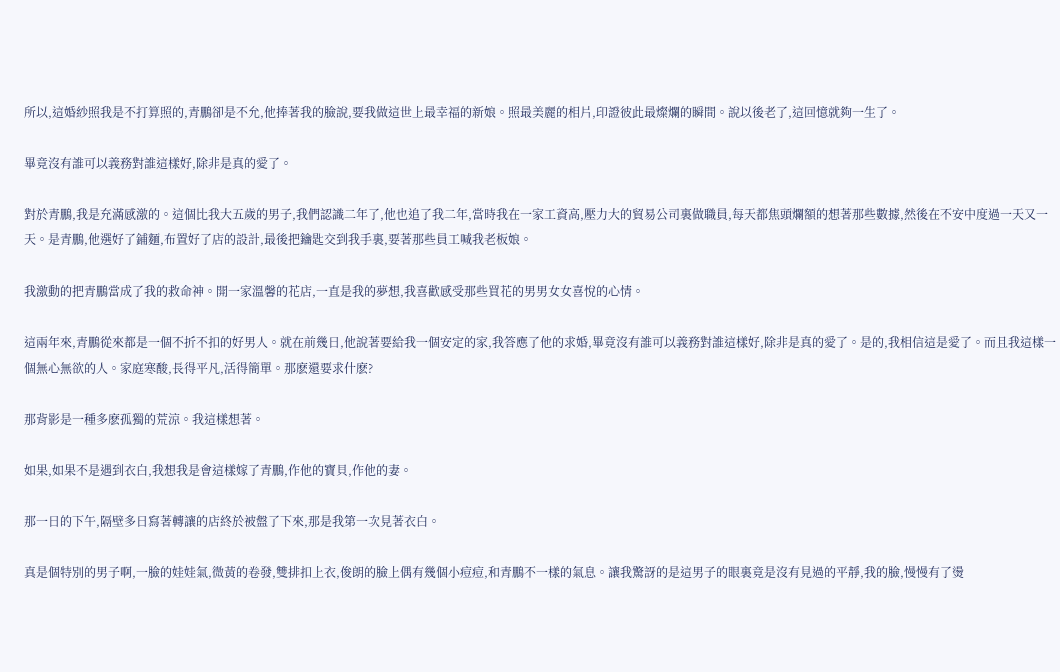所以,這婚紗照我是不打算照的,青鵬卻是不允,他捧著我的臉說,要我做這世上最幸福的新娘。照最美麗的相片,印證彼此最燦爛的瞬間。說以後老了,這回憶就夠一生了。

畢竟沒有誰可以義務對誰這樣好,除非是真的愛了。

對於青鵬,我是充滿感激的。這個比我大五歲的男子,我們認識二年了,他也追了我二年,當時我在一家工資高,壓力大的貿易公司裏做職員,每天都焦頭爛額的想著那些數據,然後在不安中度過一天又一天。是青鵬,他選好了鋪麵,布置好了店的設計,最後把鑰匙交到我手裏,要著那些員工喊我老板娘。

我激動的把青鵬當成了我的救命神。開一家溫馨的花店,一直是我的夢想,我喜歡感受那些買花的男男女女喜悅的心情。

這兩年來,青鵬從來都是一個不折不扣的好男人。就在前幾日,他說著要給我一個安定的家,我答應了他的求婚,畢竟沒有誰可以義務對誰這樣好,除非是真的愛了。是的,我相信這是愛了。而且我這樣一個無心無欲的人。家庭寒酸,長得平凡,活得簡單。那麽還要求什麽?

那背影是一種多麽孤獨的荒涼。我這樣想著。

如果,如果不是遇到衣白,我想我是會這樣嫁了青鵬,作他的寶貝,作他的妻。

那一日的下午,隔壁多日寫著轉讓的店終於被盤了下來,那是我第一次見著衣白。

真是個特別的男子啊,一臉的娃娃氣,微黃的卷發,雙排扣上衣,俊朗的臉上偶有幾個小痘痘,和青鵬不一樣的氣息。讓我驚訝的是這男子的眼裏竟是沒有見過的平靜,我的臉,慢慢有了燙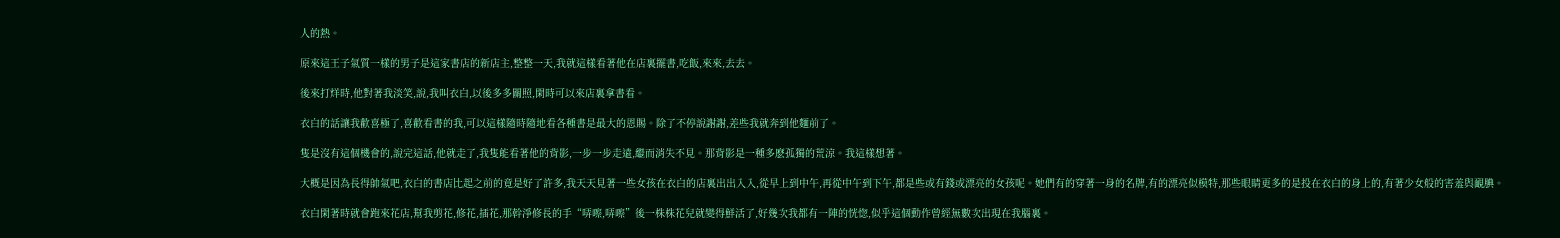人的熱。

原來這王子氣質一樣的男子是這家書店的新店主,整整一天,我就這樣看著他在店裏擺書,吃飯,來來,去去。

後來打烊時,他對著我淡笑,說,我叫衣白,以後多多關照,閑時可以來店裏拿書看。

衣白的話讓我歡喜極了,喜歡看書的我,可以這樣隨時隨地看各種書是最大的恩賜。除了不停說謝謝,差些我就奔到他麵前了。

隻是沒有這個機會的,說完這話,他就走了,我隻能看著他的背影,一步一步走遠,繼而消失不見。那背影是一種多麽孤獨的荒涼。我這樣想著。

大概是因為長得帥氣吧,衣白的書店比起之前的竟是好了許多,我天天見著一些女孩在衣白的店裏出出入入,從早上到中午,再從中午到下午,都是些或有錢或漂亮的女孩呢。她們有的穿著一身的名牌,有的漂亮似模特,那些眼睛更多的是投在衣白的身上的,有著少女般的害羞與靦腆。

衣白閑著時就會跑來花店,幫我剪花,修花,插花,那幹淨修長的手“哢嚓,哢嚓”後一株株花兒就變得鮮活了,好幾次我都有一陣的恍惚,似乎這個動作曾經無數次出現在我腦裏。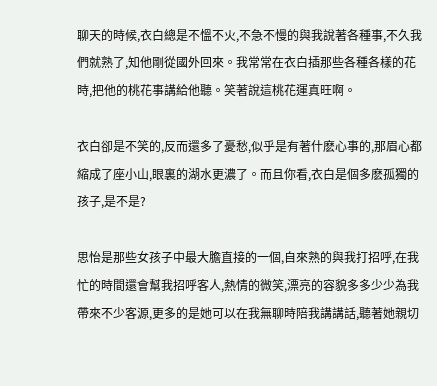聊天的時候,衣白總是不慍不火,不急不慢的與我說著各種事,不久我們就熟了,知他剛從國外回來。我常常在衣白插那些各種各樣的花時,把他的桃花事講給他聽。笑著說這桃花運真旺啊。

衣白卻是不笑的,反而還多了憂愁,似乎是有著什麽心事的,那眉心都縮成了座小山,眼裏的湖水更濃了。而且你看,衣白是個多麽孤獨的孩子,是不是?

思怡是那些女孩子中最大膽直接的一個,自來熟的與我打招呼,在我忙的時間還會幫我招呼客人,熱情的微笑,漂亮的容貌多多少少為我帶來不少客源,更多的是她可以在我無聊時陪我講講話,聽著她親切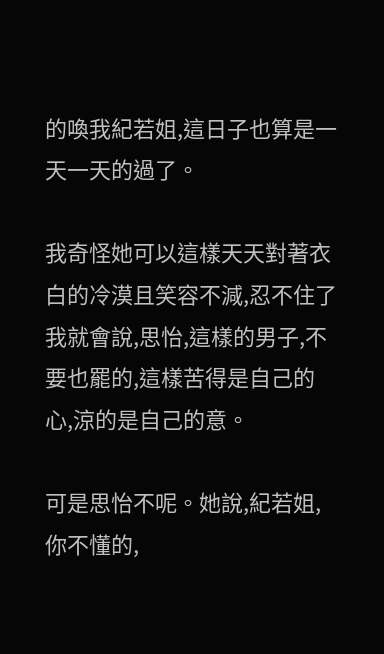的喚我紀若姐,這日子也算是一天一天的過了。

我奇怪她可以這樣天天對著衣白的冷漠且笑容不減,忍不住了我就會說,思怡,這樣的男子,不要也罷的,這樣苦得是自己的心,涼的是自己的意。

可是思怡不呢。她說,紀若姐,你不懂的,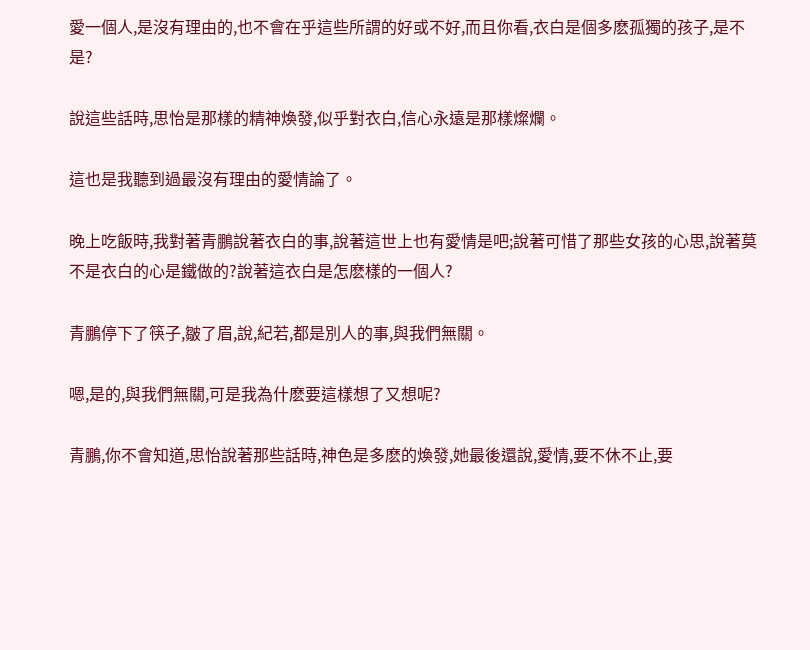愛一個人,是沒有理由的,也不會在乎這些所謂的好或不好,而且你看,衣白是個多麽孤獨的孩子,是不是?

說這些話時,思怡是那樣的精神煥發,似乎對衣白,信心永遠是那樣燦爛。

這也是我聽到過最沒有理由的愛情論了。

晚上吃飯時,我對著青鵬說著衣白的事,說著這世上也有愛情是吧;說著可惜了那些女孩的心思,說著莫不是衣白的心是鐵做的?說著這衣白是怎麽樣的一個人?

青鵬停下了筷子,皺了眉,說,紀若,都是別人的事,與我們無關。

嗯,是的,與我們無關,可是我為什麽要這樣想了又想呢?

青鵬,你不會知道,思怡說著那些話時,神色是多麽的煥發,她最後還說,愛情,要不休不止,要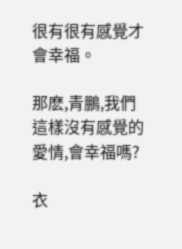很有很有感覺才會幸福。

那麽,青鵬,我們這樣沒有感覺的愛情,會幸福嗎?

衣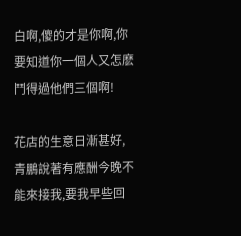白啊,傻的才是你啊,你要知道你一個人又怎麽鬥得過他們三個啊!

花店的生意日漸甚好,青鵬說著有應酬今晚不能來接我,要我早些回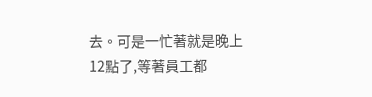去。可是一忙著就是晚上12點了,等著員工都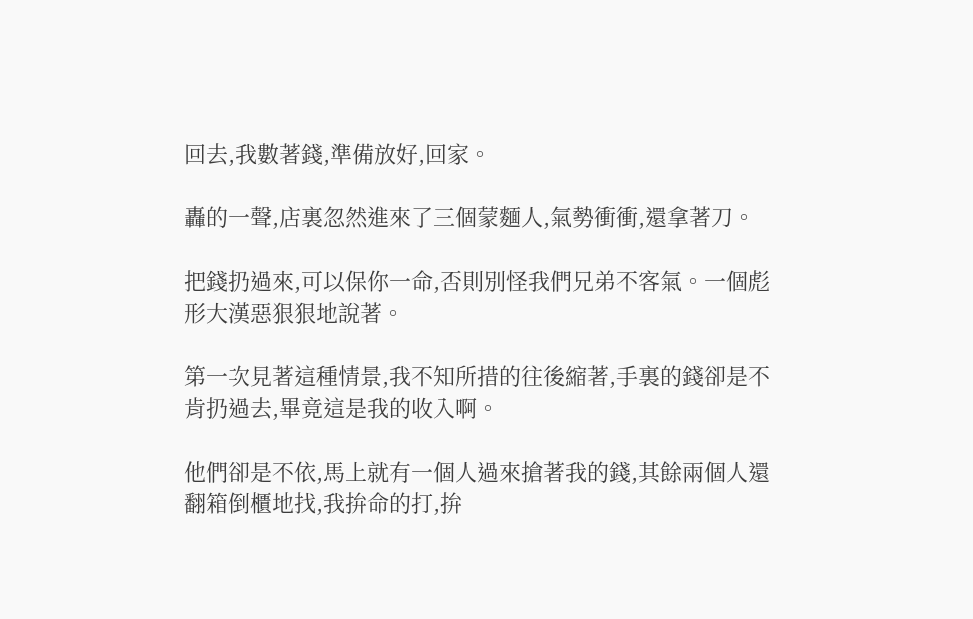回去,我數著錢,準備放好,回家。

轟的一聲,店裏忽然進來了三個蒙麵人,氣勢衝衝,還拿著刀。

把錢扔過來,可以保你一命,否則別怪我們兄弟不客氣。一個彪形大漢惡狠狠地說著。

第一次見著這種情景,我不知所措的往後縮著,手裏的錢卻是不肯扔過去,畢竟這是我的收入啊。

他們卻是不依,馬上就有一個人過來搶著我的錢,其餘兩個人還翻箱倒櫃地找,我拚命的打,拚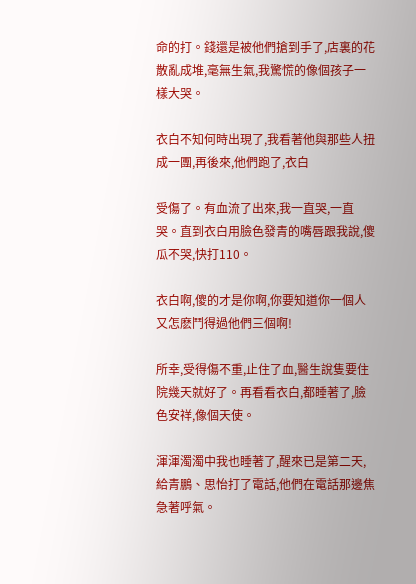命的打。錢還是被他們搶到手了,店裏的花散亂成堆,毫無生氣,我驚慌的像個孩子一樣大哭。

衣白不知何時出現了,我看著他與那些人扭成一團,再後來,他們跑了,衣白

受傷了。有血流了出來,我一直哭,一直哭。直到衣白用臉色發青的嘴唇跟我說,傻瓜不哭,快打110。

衣白啊,傻的才是你啊,你要知道你一個人又怎麽鬥得過他們三個啊!

所幸,受得傷不重,止住了血,醫生說隻要住院幾天就好了。再看看衣白,都睡著了,臉色安祥,像個天使。

渾渾濁濁中我也睡著了,醒來已是第二天,給青鵬、思怡打了電話,他們在電話那邊焦急著呼氣。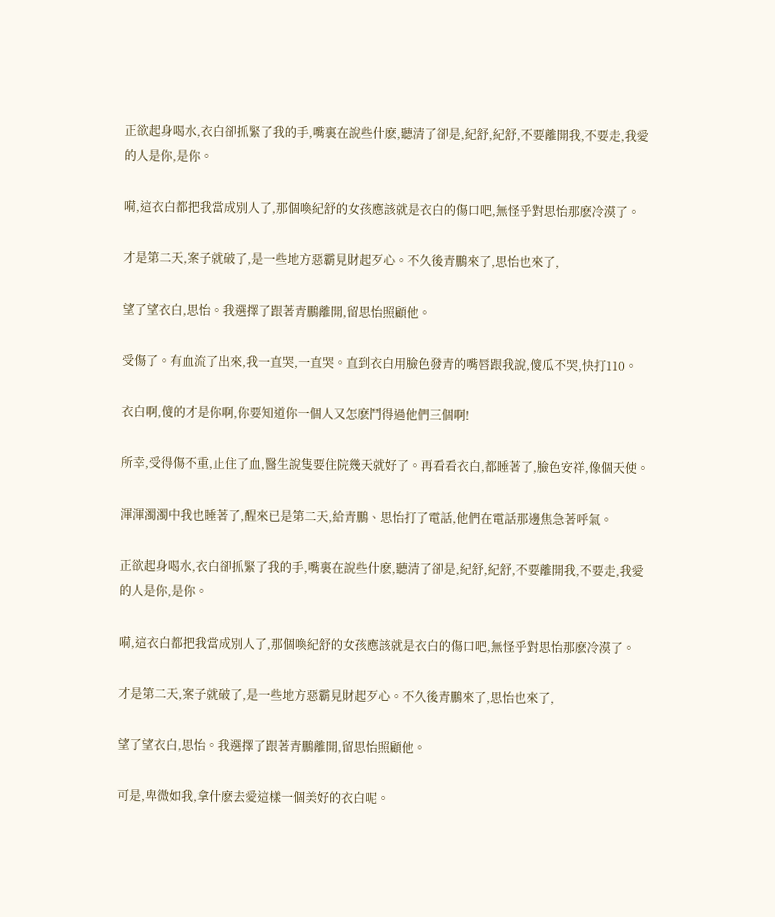正欲起身喝水,衣白卻抓緊了我的手,嘴裏在說些什麽,聽清了卻是,紀舒,紀舒,不要離開我,不要走,我愛的人是你,是你。

嗬,這衣白都把我當成別人了,那個喚紀舒的女孩應該就是衣白的傷口吧,無怪乎對思怡那麽冷漠了。

才是第二天,案子就破了,是一些地方惡霸見財起歹心。不久後青鵬來了,思怡也來了,

望了望衣白,思怡。我選擇了跟著青鵬離開,留思怡照顧他。

受傷了。有血流了出來,我一直哭,一直哭。直到衣白用臉色發青的嘴唇跟我說,傻瓜不哭,快打110。

衣白啊,傻的才是你啊,你要知道你一個人又怎麽鬥得過他們三個啊!

所幸,受得傷不重,止住了血,醫生說隻要住院幾天就好了。再看看衣白,都睡著了,臉色安祥,像個天使。

渾渾濁濁中我也睡著了,醒來已是第二天,給青鵬、思怡打了電話,他們在電話那邊焦急著呼氣。

正欲起身喝水,衣白卻抓緊了我的手,嘴裏在說些什麽,聽清了卻是,紀舒,紀舒,不要離開我,不要走,我愛的人是你,是你。

嗬,這衣白都把我當成別人了,那個喚紀舒的女孩應該就是衣白的傷口吧,無怪乎對思怡那麽冷漠了。

才是第二天,案子就破了,是一些地方惡霸見財起歹心。不久後青鵬來了,思怡也來了,

望了望衣白,思怡。我選擇了跟著青鵬離開,留思怡照顧他。

可是,卑微如我,拿什麽去愛這樣一個美好的衣白呢。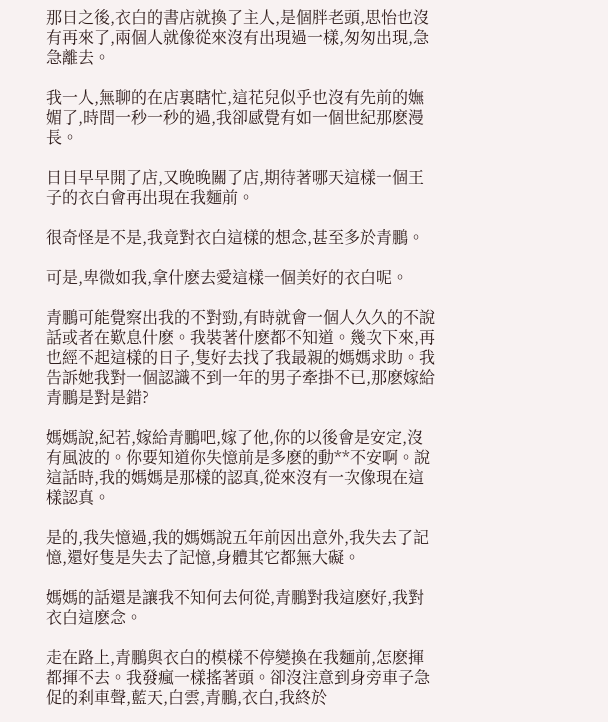那日之後,衣白的書店就換了主人,是個胖老頭,思怡也沒有再來了,兩個人就像從來沒有出現過一樣,匆匆出現,急急離去。

我一人,無聊的在店裏瞎忙,這花兒似乎也沒有先前的嫵媚了,時間一秒一秒的過,我卻感覺有如一個世紀那麽漫長。

日日早早開了店,又晚晚關了店,期待著哪天這樣一個王子的衣白會再出現在我麵前。

很奇怪是不是,我竟對衣白這樣的想念,甚至多於青鵬。

可是,卑微如我,拿什麽去愛這樣一個美好的衣白呢。

青鵬可能覺察出我的不對勁,有時就會一個人久久的不說話或者在歎息什麽。我裝著什麽都不知道。幾次下來,再也經不起這樣的日子,隻好去找了我最親的媽媽求助。我告訴她我對一個認識不到一年的男子牽掛不已,那麽嫁給青鵬是對是錯?

媽媽說,紀若,嫁給青鵬吧,嫁了他,你的以後會是安定,沒有風波的。你要知道你失憶前是多麽的動**不安啊。說這話時,我的媽媽是那樣的認真,從來沒有一次像現在這樣認真。

是的,我失憶過,我的媽媽說五年前因出意外,我失去了記憶,還好隻是失去了記憶,身體其它都無大礙。

媽媽的話還是讓我不知何去何從,青鵬對我這麽好,我對衣白這麽念。

走在路上,青鵬與衣白的模樣不停變換在我麵前,怎麽揮都揮不去。我發瘋一樣搖著頭。卻沒注意到身旁車子急促的刹車聲,藍天,白雲,青鵬,衣白,我終於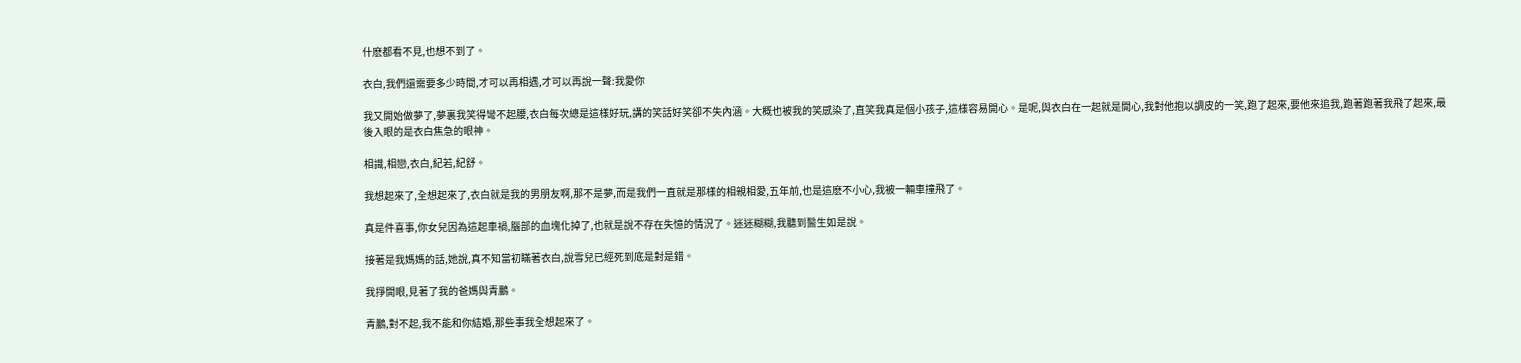什麽都看不見,也想不到了。

衣白,我們還需要多少時間,才可以再相遇,才可以再說一聲:我愛你

我又開始做夢了,夢裏我笑得彎不起腰,衣白每次總是這樣好玩,講的笑話好笑卻不失內涵。大概也被我的笑感染了,直笑我真是個小孩子,這樣容易開心。是呢,與衣白在一起就是開心,我對他抱以調皮的一笑,跑了起來,要他來追我,跑著跑著我飛了起來,最後入眼的是衣白焦急的眼神。

相識,相戀,衣白,紀若,紀舒。

我想起來了,全想起來了,衣白就是我的男朋友啊,那不是夢,而是我們一直就是那樣的相親相愛,五年前,也是這麽不小心,我被一輛車撞飛了。

真是件喜事,你女兒因為這起車禍,腦部的血塊化掉了,也就是說不存在失憶的情況了。迷迷糊糊,我聽到醫生如是說。

接著是我媽媽的話,她說,真不知當初瞞著衣白,說雪兒已經死到底是對是錯。

我掙開眼,見著了我的爸媽與青鵬。

青鵬,對不起,我不能和你結婚,那些事我全想起來了。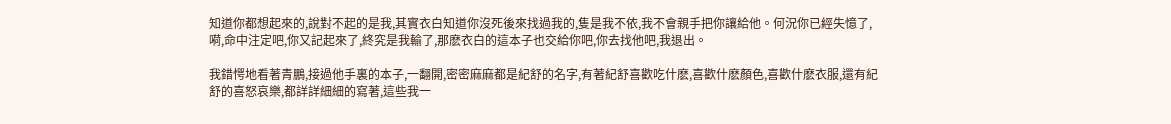知道你都想起來的,說對不起的是我,其實衣白知道你沒死後來找過我的,隻是我不依,我不會親手把你讓給他。何況你已經失憶了,嗬,命中注定吧,你又記起來了,終究是我輸了,那麽衣白的這本子也交給你吧,你去找他吧,我退出。

我錯愕地看著青鵬,接過他手裏的本子,一翻開,密密麻麻都是紀舒的名字,有著紀舒喜歡吃什麽,喜歡什麽顏色,喜歡什麽衣服,還有紀舒的喜怒哀樂,都詳詳細細的寫著,這些我一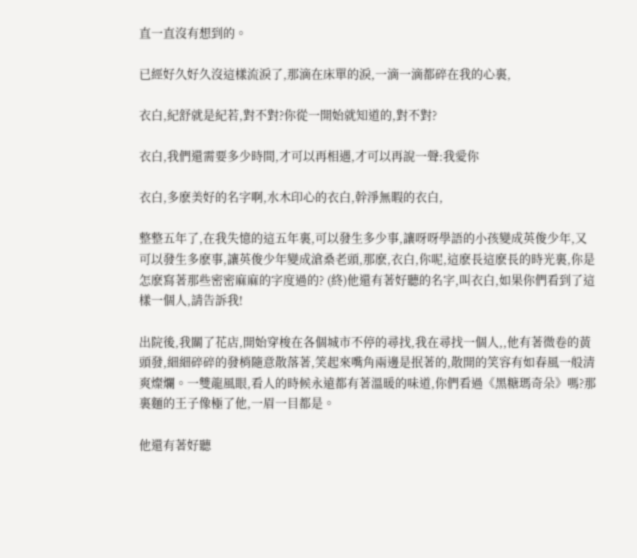直一直沒有想到的。

已經好久好久沒這樣流淚了,那滴在床單的淚,一滴一滴都碎在我的心裏,

衣白,紀舒就是紀若,對不對?你從一開始就知道的,對不對?

衣白,我們還需要多少時間,才可以再相遇,才可以再說一聲:我愛你

衣白,多麽美好的名字啊,水木印心的衣白,幹淨無暇的衣白,

整整五年了,在我失憶的這五年裏,可以發生多少事,讓呀呀學語的小孩變成英俊少年,又可以發生多麽事,讓英俊少年變成滄桑老頭,那麽,衣白,你呢,這麽長這麽長的時光裏,你是怎麽寫著那些密密麻麻的字度過的? (終)他還有著好聽的名字,叫衣白,如果你們看到了這樣一個人,請告訴我!

出院後,我關了花店,開始穿梭在各個城市不停的尋找,我在尋找一個人,,他有著微卷的黃頭發,細細碎碎的發梢隨意散落著,笑起來嘴角兩邊是抿著的,散開的笑容有如春風一般清爽燦爛。一雙龍風眼,看人的時候永遠都有著溫暖的味道,你們看過《黑糖瑪奇朵》嗎?那裏麵的王子像極了他,一眉一目都是。

他還有著好聽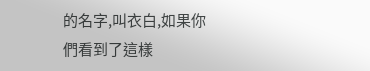的名字,叫衣白,如果你們看到了這樣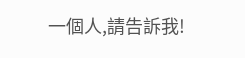一個人,請告訴我!